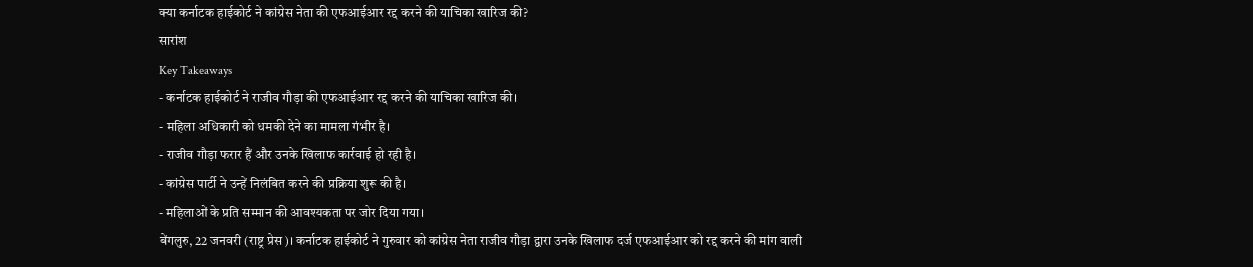क्या कर्नाटक हाईकोर्ट ने कांग्रेस नेता की एफआईआर रद्द करने की याचिका खारिज की?
सारांश
Key Takeaways
- कर्नाटक हाईकोर्ट ने राजीव गौड़ा की एफआईआर रद्द करने की याचिका खारिज की।
- महिला अधिकारी को धमकी देने का मामला गंभीर है।
- राजीव गौड़ा फरार हैं और उनके खिलाफ कार्रवाई हो रही है।
- कांग्रेस पार्टी ने उन्हें निलंबित करने की प्रक्रिया शुरू की है।
- महिलाओं के प्रति सम्मान की आवश्यकता पर जोर दिया गया।
बेंगलुरु, 22 जनवरी (राष्ट्र प्रेस)। कर्नाटक हाईकोर्ट ने गुरुवार को कांग्रेस नेता राजीव गौड़ा द्वारा उनके खिलाफ दर्ज एफआईआर को रद्द करने की मांग वाली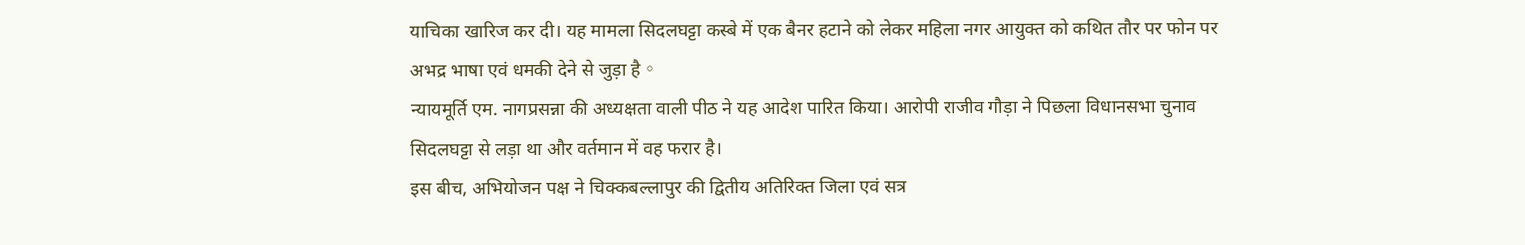याचिका खारिज कर दी। यह मामला सिदलघट्टा कस्बे में एक बैनर हटाने को लेकर महिला नगर आयुक्त को कथित तौर पर फोन पर अभद्र भाषा एवं धमकी देने से जुड़ा है。
न्यायमूर्ति एम. नागप्रसन्ना की अध्यक्षता वाली पीठ ने यह आदेश पारित किया। आरोपी राजीव गौड़ा ने पिछला विधानसभा चुनाव सिदलघट्टा से लड़ा था और वर्तमान में वह फरार है।
इस बीच, अभियोजन पक्ष ने चिक्कबल्लापुर की द्वितीय अतिरिक्त जिला एवं सत्र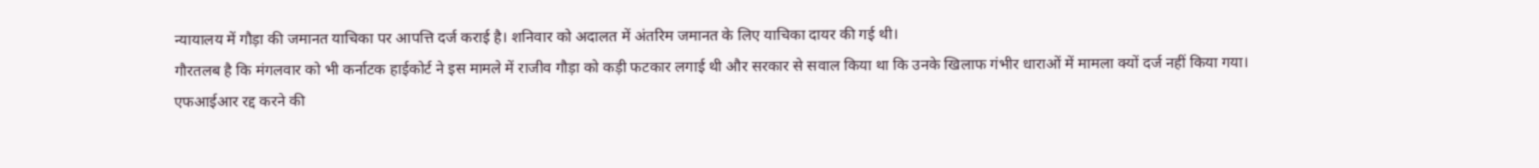न्यायालय में गौड़ा की जमानत याचिका पर आपत्ति दर्ज कराई है। शनिवार को अदालत में अंतरिम जमानत के लिए याचिका दायर की गई थी।
गौरतलब है कि मंगलवार को भी कर्नाटक हाईकोर्ट ने इस मामले में राजीव गौड़ा को कड़ी फटकार लगाई थी और सरकार से सवाल किया था कि उनके खिलाफ गंभीर धाराओं में मामला क्यों दर्ज नहीं किया गया।
एफआईआर रद्द करने की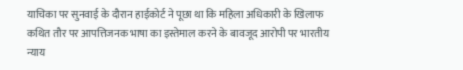याचिका पर सुनवाई के दौरान हाईकोर्ट ने पूछा था कि महिला अधिकारी के खिलाफ कथित तौर पर आपत्तिजनक भाषा का इस्तेमाल करने के बावजूद आरोपी पर भारतीय न्याय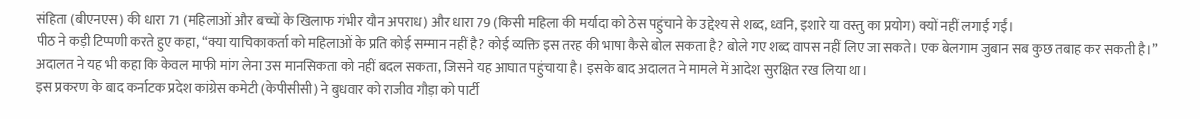संहिता (बीएनएस) की धारा 71 (महिलाओं और बच्चों के खिलाफ गंभीर यौन अपराध) और धारा 79 (किसी महिला की मर्यादा को ठेस पहुंचाने के उद्देश्य से शब्द, ध्वनि, इशारे या वस्तु का प्रयोग) क्यों नहीं लगाई गईं।
पीठ ने कड़ी टिप्पणी करते हुए कहा, “क्या याचिकाकर्ता को महिलाओं के प्रति कोई सम्मान नहीं है? कोई व्यक्ति इस तरह की भाषा कैसे बोल सकता है? बोले गए शब्द वापस नहीं लिए जा सकते। एक बेलगाम जुबान सब कुछ तबाह कर सकती है।”
अदालत ने यह भी कहा कि केवल माफी मांग लेना उस मानसिकता को नहीं बदल सकता, जिसने यह आघात पहुंचाया है। इसके बाद अदालत ने मामले में आदेश सुरक्षित रख लिया था।
इस प्रकरण के बाद कर्नाटक प्रदेश कांग्रेस कमेटी (केपीसीसी) ने बुधवार को राजीव गौड़ा को पार्टी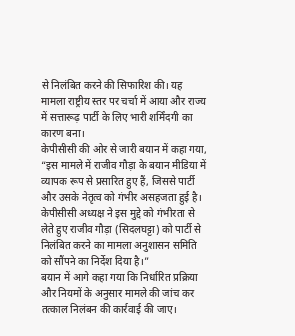से निलंबित करने की सिफारिश की। यह मामला राष्ट्रीय स्तर पर चर्चा में आया और राज्य में सत्तारूढ़ पार्टी के लिए भारी शर्मिंदगी का कारण बना।
केपीसीसी की ओर से जारी बयान में कहा गया, “इस मामले में राजीव गौड़ा के बयान मीडिया में व्यापक रूप से प्रसारित हुए हैं, जिससे पार्टी और उसके नेतृत्व को गंभीर असहजता हुई है। केपीसीसी अध्यक्ष ने इस मुद्दे को गंभीरता से लेते हुए राजीव गौड़ा (सिदलघट्टा) को पार्टी से निलंबित करने का मामला अनुशासन समिति को सौंपने का निर्देश दिया है।”
बयान में आगे कहा गया कि निर्धारित प्रक्रिया और नियमों के अनुसार मामले की जांच कर तत्काल निलंबन की कार्रवाई की जाए।